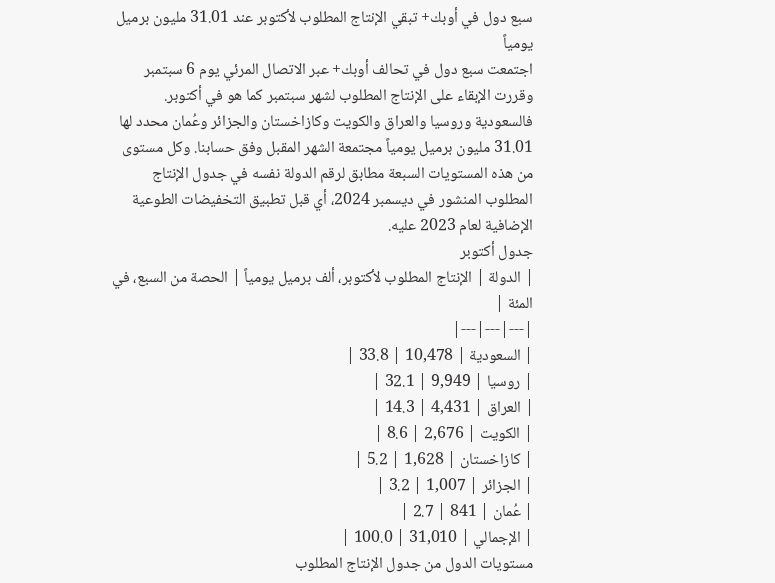سبع دول في أوبك+ تبقي الإنتاج المطلوب لأكتوبر عند 31.01 مليون برميل يومياً
اجتمعت سبع دول في تحالف أوبك+ عبر الاتصال المرئي يوم 6 سبتمبر وقررت الإبقاء على الإنتاج المطلوب لشهر سبتمبر كما هو في أكتوبر. فالسعودية وروسيا والعراق والكويت وكازاخستان والجزائر وعُمان محدد لها 31.01 مليون برميل يومياً مجتمعة الشهر المقبل وفق حسابنا. وكل مستوى من هذه المستويات السبعة مطابق لرقم الدولة نفسه في جدول الإنتاج المطلوب المنشور في ديسمبر 2024، أي قبل تطبيق التخفيضات الطوعية الإضافية لعام 2023 عليه.
جدول أكتوبر
| الدولة | الإنتاج المطلوب لأكتوبر، ألف برميل يومياً | الحصة من السبع، في المئة |
|---|---|---|
| السعودية | 10,478 | 33.8 |
| روسيا | 9,949 | 32.1 |
| العراق | 4,431 | 14.3 |
| الكويت | 2,676 | 8.6 |
| كازاخستان | 1,628 | 5.2 |
| الجزائر | 1,007 | 3.2 |
| عُمان | 841 | 2.7 |
| الإجمالي | 31,010 | 100.0 |
مستويات الدول من جدول الإنتاج المطلوب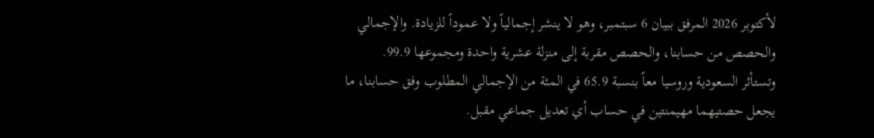لأكتوبر 2026 المرفق ببيان 6 سبتمبر، وهو لا ينشر إجمالياً ولا عموداً للزيادة. والإجمالي والحصص من حسابنا، والحصص مقربة إلى منزلة عشرية واحدة ومجموعها 99.9.
وتستأثر السعودية وروسيا معاً بنسبة 65.9 في المئة من الإجمالي المطلوب وفق حسابنا، ما يجعل حصتيهما مهيمنتين في حساب أي تعديل جماعي مقبل.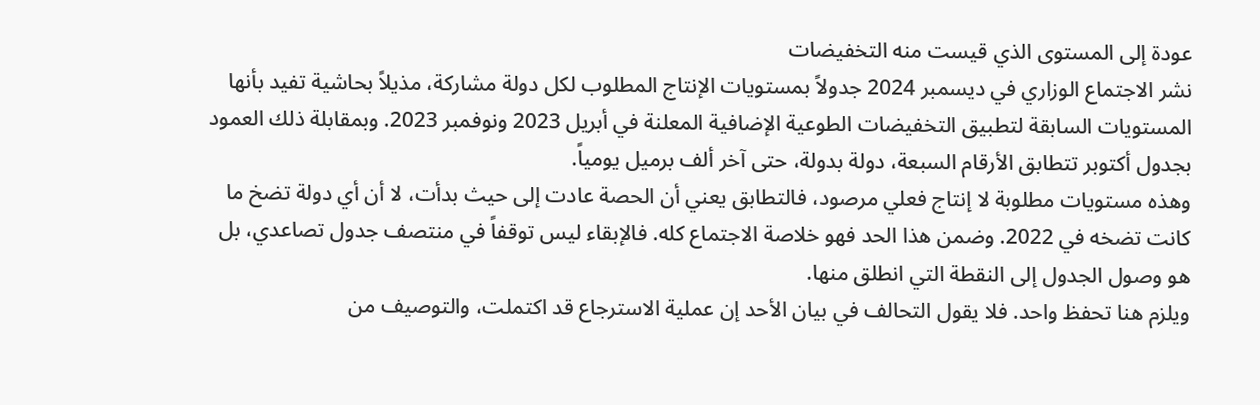عودة إلى المستوى الذي قيست منه التخفيضات
نشر الاجتماع الوزاري في ديسمبر 2024 جدولاً بمستويات الإنتاج المطلوب لكل دولة مشاركة، مذيلاً بحاشية تفيد بأنها المستويات السابقة لتطبيق التخفيضات الطوعية الإضافية المعلنة في أبريل 2023 ونوفمبر 2023. وبمقابلة ذلك العمود بجدول أكتوبر تتطابق الأرقام السبعة، دولة بدولة، حتى آخر ألف برميل يومياً.
وهذه مستويات مطلوبة لا إنتاج فعلي مرصود، فالتطابق يعني أن الحصة عادت إلى حيث بدأت، لا أن أي دولة تضخ ما كانت تضخه في 2022. وضمن هذا الحد فهو خلاصة الاجتماع كله. فالإبقاء ليس توقفاً في منتصف جدول تصاعدي، بل هو وصول الجدول إلى النقطة التي انطلق منها.
ويلزم هنا تحفظ واحد. فلا يقول التحالف في بيان الأحد إن عملية الاسترجاع قد اكتملت، والتوصيف من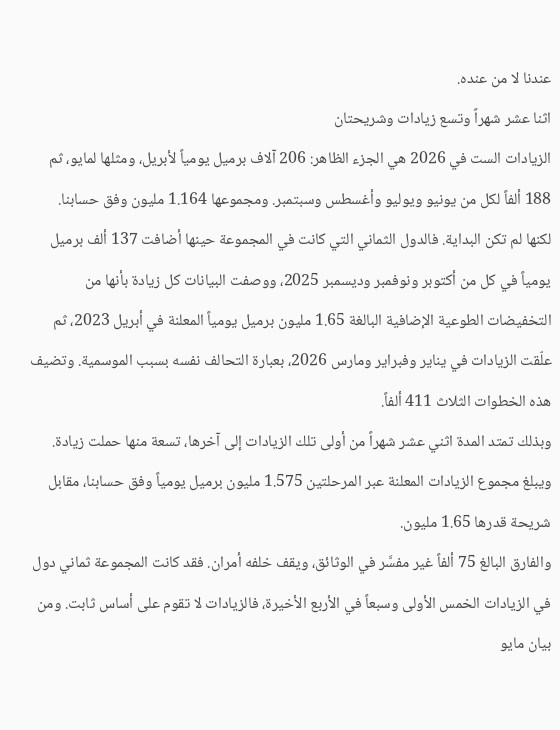عندنا لا من عنده.
اثنا عشر شهراً وتسع زيادات وشريحتان
الزيادات الست في 2026 هي الجزء الظاهر: 206 آلاف برميل يومياً لأبريل، ومثلها لمايو، ثم 188 ألفاً لكل من يونيو ويوليو وأغسطس وسبتمبر. ومجموعها 1.164 مليون وفق حسابنا.
لكنها لم تكن البداية. فالدول الثماني التي كانت في المجموعة حينها أضافت 137 ألف برميل يومياً في كل من أكتوبر ونوفمبر وديسمبر 2025، ووصفت البيانات كل زيادة بأنها من التخفيضات الطوعية الإضافية البالغة 1.65 مليون برميل يومياً المعلنة في أبريل 2023، ثم علّقت الزيادات في يناير وفبراير ومارس 2026، بعبارة التحالف نفسه بسبب الموسمية. وتضيف هذه الخطوات الثلاث 411 ألفاً.
وبذلك تمتد المدة اثني عشر شهراً من أولى تلك الزيادات إلى آخرها، تسعة منها حملت زيادة. ويبلغ مجموع الزيادات المعلنة عبر المرحلتين 1.575 مليون برميل يومياً وفق حسابنا، مقابل شريحة قدرها 1.65 مليون.
والفارق البالغ 75 ألفاً غير مفسَّر في الوثائق، ويقف خلفه أمران. فقد كانت المجموعة ثماني دول في الزيادات الخمس الأولى وسبعاً في الأربع الأخيرة، فالزيادات لا تقوم على أساس ثابت. ومن بيان مايو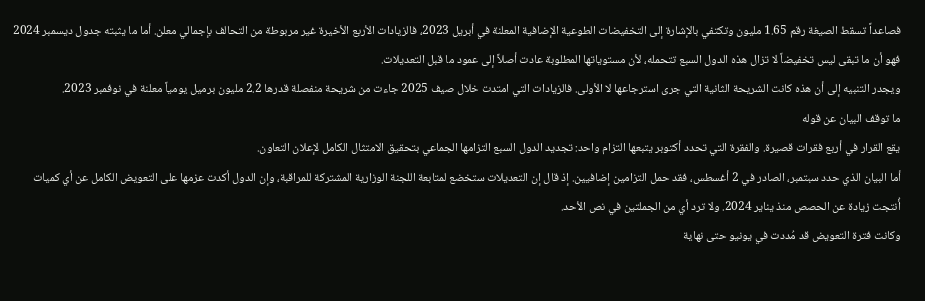فصاعداً تسقط الصيغة رقم 1.65 مليون وتكتفي بالإشارة إلى التخفيضات الطوعية الإضافية المعلنة في أبريل 2023، فالزيادات الأربع الأخيرة غير مربوطة من التحالف بإجمالي معلن. أما ما يثبته جدول ديسمبر 2024 فهو أن ما تبقى ليس تخفيضاً لا تزال هذه الدول السبع تتحمله، لأن مستوياتها المطلوبة عادت أصلاً إلى عمود ما قبل التعديلات.
ويجدر التنبيه إلى أن هذه كانت الشريحة الثانية التي جرى استرجاعها لا الأولى. فالزيادات التي امتدت خلال صيف 2025 جاءت من شريحة منفصلة قدرها 2.2 مليون برميل يومياً معلنة في نوفمبر 2023.
ما توقف البيان عن قوله
يقع القرار في أربع فقرات قصيرة. والفقرة التي تحدد أكتوبر يتبعها التزام واحد: تجديد الدول السبع التزامها الجماعي بتحقيق الامتثال الكامل لإعلان التعاون.
أما البيان الذي حدد سبتمبر، الصادر في 2 أغسطس، فقد حمل التزامين إضافيين. إذ قال إن التعديلات ستخضع لمتابعة اللجنة الوزارية المشتركة للمراقبة، وإن الدول أكدت عزمها على التعويض الكامل عن أي كميات أُنتجت زيادة عن الحصص منذ يناير 2024. ولا ترد أي من الجملتين في نص الأحد.
وكانت فترة التعويض قد مُددت في يونيو حتى نهاية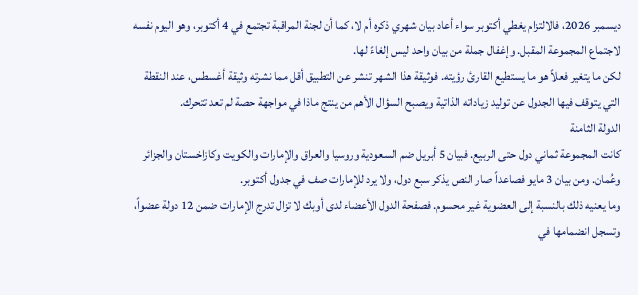ديسمبر 2026، فالالتزام يغطي أكتوبر سواء أعاد بيان شهري ذكره أم لا، كما أن لجنة المراقبة تجتمع في 4 أكتوبر، وهو اليوم نفسه لاجتماع المجموعة المقبل. وإغفال جملة من بيان واحد ليس إلغاءً لها.
لكن ما يتغير فعلاً هو ما يستطيع القارئ رؤيته. فوثيقة هذا الشهر تنشر عن التطبيق أقل مما نشرته وثيقة أغسطس، عند النقطة التي يتوقف فيها الجدول عن توليد زياداته الذاتية ويصبح السؤال الأهم من ينتج ماذا في مواجهة حصة لم تعد تتحرك.
الدولة الثامنة
كانت المجموعة ثماني دول حتى الربيع. فبيان 5 أبريل ضم السعودية وروسيا والعراق والإمارات والكويت وكازاخستان والجزائر وعُمان. ومن بيان 3 مايو فصاعداً صار النص يذكر سبع دول، ولا يرد للإمارات صف في جدول أكتوبر.
وما يعنيه ذلك بالنسبة إلى العضوية غير محسوم. فصفحة الدول الأعضاء لدى أوبك لا تزال تدرج الإمارات ضمن 12 دولة عضواً، وتسجل انضمامها في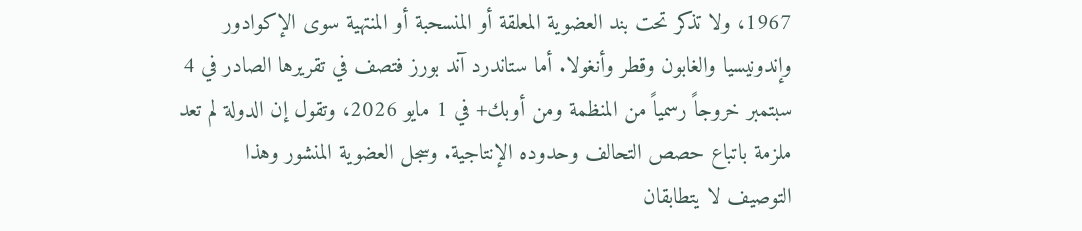1967، ولا تذكر تحت بند العضوية المعلقة أو المنسحبة أو المنتهية سوى الإكوادور وإندونيسيا والغابون وقطر وأنغولا. أما ستاندرد آند بورز فتصف في تقريرها الصادر في 4 سبتمبر خروجاً رسمياً من المنظمة ومن أوبك+ في 1 مايو 2026، وتقول إن الدولة لم تعد ملزمة باتباع حصص التحالف وحدوده الإنتاجية. وسجل العضوية المنشور وهذا التوصيف لا يتطابقان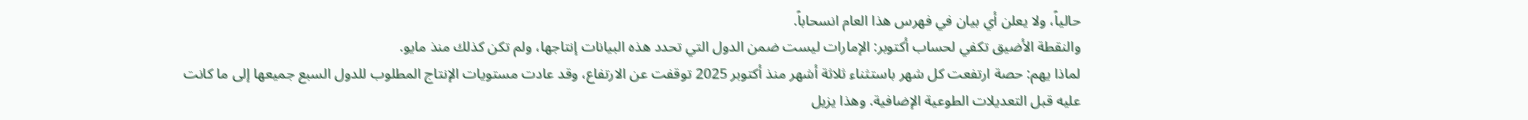حالياً، ولا يعلن أي بيان في فهرس هذا العام انسحاباً.
والنقطة الأضيق تكفي لحساب أكتوبر: الإمارات ليست ضمن الدول التي تحدد هذه البيانات إنتاجها، ولم تكن كذلك منذ مايو.
لماذا يهم: حصة ارتفعت كل شهر باستثناء ثلاثة أشهر منذ أكتوبر 2025 توقفت عن الارتفاع، وقد عادت مستويات الإنتاج المطلوب للدول السبع جميعها إلى ما كانت عليه قبل التعديلات الطوعية الإضافية. وهذا يزيل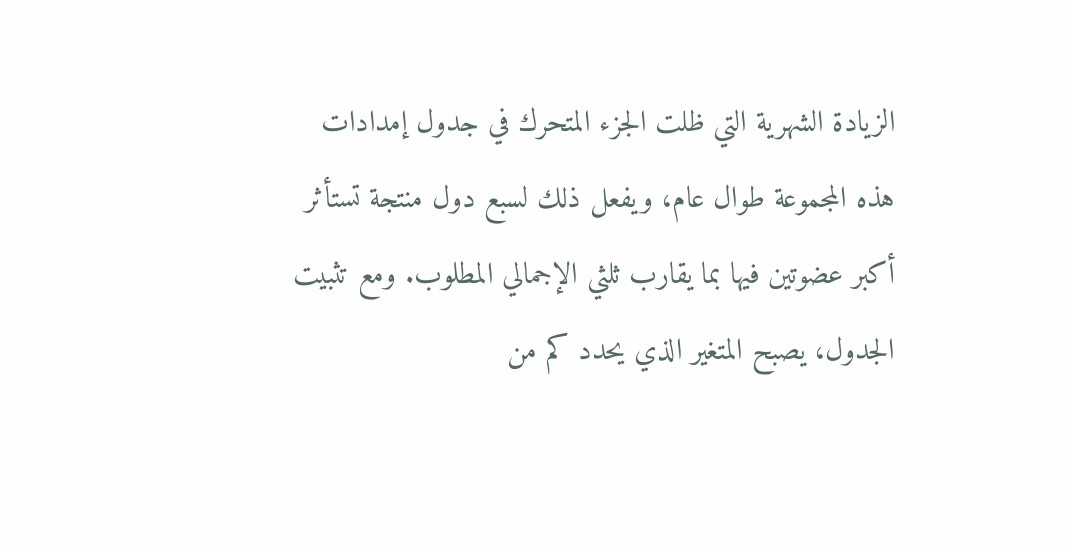الزيادة الشهرية التي ظلت الجزء المتحرك في جدول إمدادات هذه المجموعة طوال عام، ويفعل ذلك لسبع دول منتجة تستأثر أكبر عضوتين فيها بما يقارب ثلثي الإجمالي المطلوب. ومع تثبيت الجدول، يصبح المتغير الذي يحدد كم من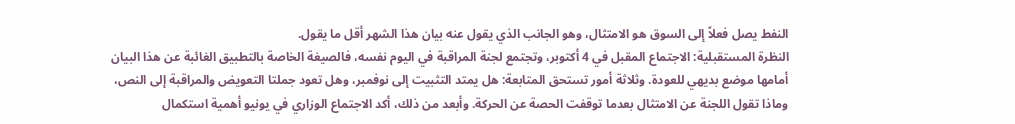النفط يصل فعلاً إلى السوق هو الامتثال، وهو الجانب الذي يقول عنه بيان هذا الشهر أقل ما يقول.
النظرة المستقبلية: الاجتماع المقبل في 4 أكتوبر، وتجتمع لجنة المراقبة في اليوم نفسه، فالصيغة الخاصة بالتطبيق الغائبة عن هذا البيان أمامها موضع بديهي للعودة. وثلاثة أمور تستحق المتابعة: هل يمتد التثبيت إلى نوفمبر، وهل تعود جملتا التعويض والمراقبة إلى النص، وماذا تقول اللجنة عن الامتثال بعدما توقفت الحصة عن الحركة. وأبعد من ذلك، أكد الاجتماع الوزاري في يونيو أهمية استكمال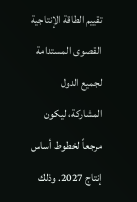تقييم الطاقة الإنتاجية القصوى المستدامة لجميع الدول المشاركة، ليكون مرجعاً لخطوط أساس إنتاج 2027. وذلك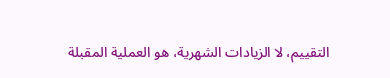التقييم، لا الزيادات الشهرية، هو العملية المقبلة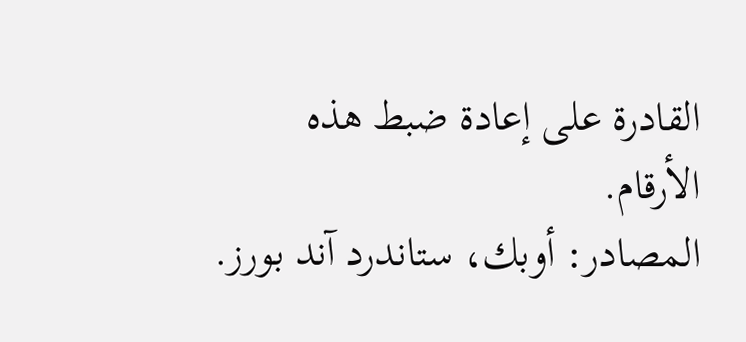القادرة على إعادة ضبط هذه الأرقام.
المصادر: أوبك، ستاندرد آند بورز.